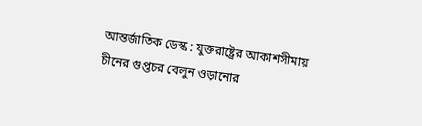আন্তর্জাতিক ডেস্ক : যুক্তরাষ্ট্রের আকাশসীমায় চীনের গুপ্তচর বেলুন ওড়ানোর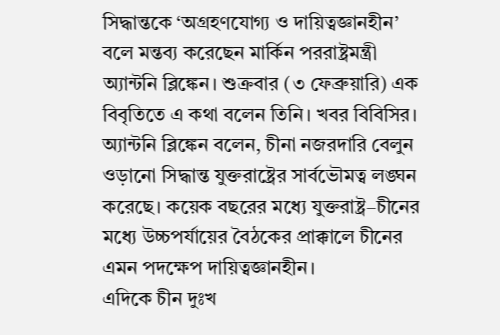সিদ্ধান্তকে ‘অগ্রহণযোগ্য ও দায়িত্বজ্ঞানহীন’ বলে মন্তব্য করেছেন মার্কিন পররাষ্ট্রমন্ত্রী অ্যান্টনি ব্লিঙ্কেন। শুক্রবার (৩ ফেব্রুয়ারি) এক বিবৃতিতে এ কথা বলেন তিনি। খবর বিবিসির। অ্যান্টনি ব্লিঙ্কেন বলেন, চীনা নজরদারি বেলুন ওড়ানো সিদ্ধান্ত যুক্তরাষ্ট্রের সার্বভৌমত্ব লঙ্ঘন করেছে। কয়েক বছরের মধ্যে যুক্তরাষ্ট্র–চীনের মধ্যে উচ্চপর্যায়ের বৈঠকের প্রাক্কালে চীনের এমন পদক্ষেপ দায়িত্বজ্ঞানহীন।
এদিকে চীন দুঃখ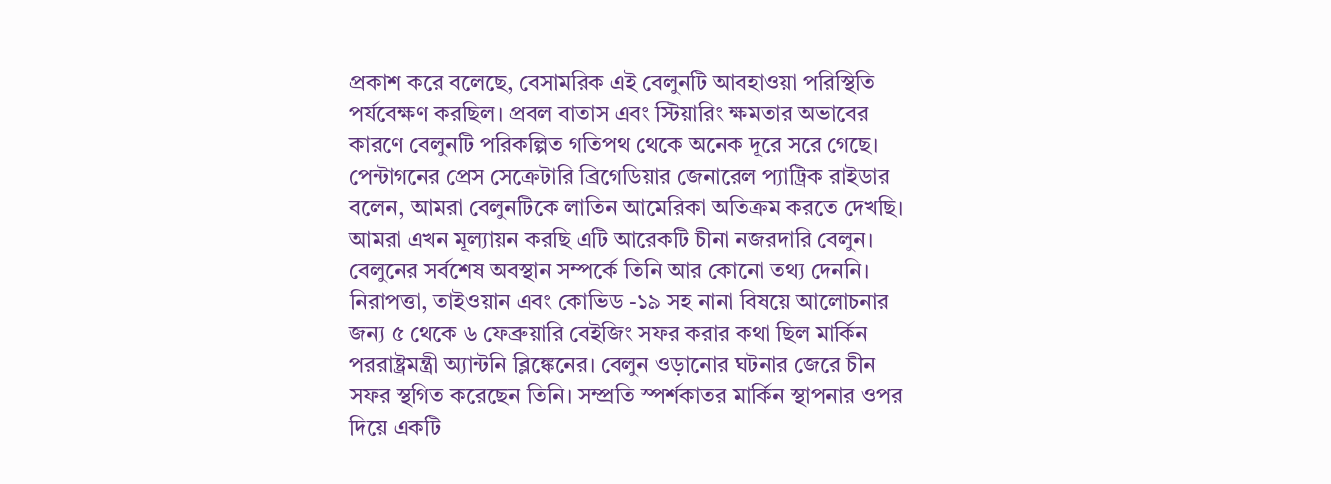প্রকাশ করে বলেছে, বেসামরিক এই বেলুনটি আবহাওয়া পরিস্থিতি পর্যবেক্ষণ করছিল। প্রবল বাতাস এবং স্টিয়ারিং ক্ষমতার অভাবের কারণে বেলুনটি পরিকল্পিত গতিপথ থেকে অনেক দূরে সরে গেছে। পেন্টাগনের প্রেস সেক্রেটারি ব্রিগেডিয়ার জেনারেল প্যাট্রিক রাইডার বলেন, আমরা বেলুনটিকে লাতিন আমেরিকা অতিক্রম করতে দেখছি। আমরা এখন মূল্যায়ন করছি এটি আরেকটি চীনা নজরদারি বেলুন। বেলুনের সর্বশেষ অবস্থান সম্পর্কে তিনি আর কোনো তথ্য দেননি।
নিরাপত্তা, তাইওয়ান এবং কোভিড -১৯ সহ নানা বিষয়ে আলোচনার জন্য ৫ থেকে ৬ ফেব্রুয়ারি বেইজিং সফর করার কথা ছিল মার্কিন পররাষ্ট্রমন্ত্রী অ্যান্টনি ব্লিঙ্কেনের। বেলুন ওড়ানোর ঘটনার জেরে চীন সফর স্থগিত করেছেন তিনি। সম্প্রতি স্পর্শকাতর মার্কিন স্থাপনার ওপর দিয়ে একটি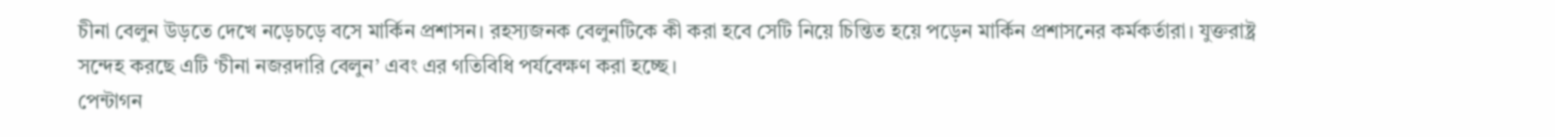চীনা বেলুন উড়তে দেখে নড়েচড়ে বসে মার্কিন প্রশাসন। রহস্যজনক বেলুনটিকে কী করা হবে সেটি নিয়ে চিন্তিত হয়ে পড়েন মার্কিন প্রশাসনের কর্মকর্তারা। যুক্তরাষ্ট্র সন্দেহ করছে এটি ‘চীনা নজরদারি বেলুন’ এবং এর গতিবিধি পর্যবেক্ষণ করা হচ্ছে।
পেন্টাগন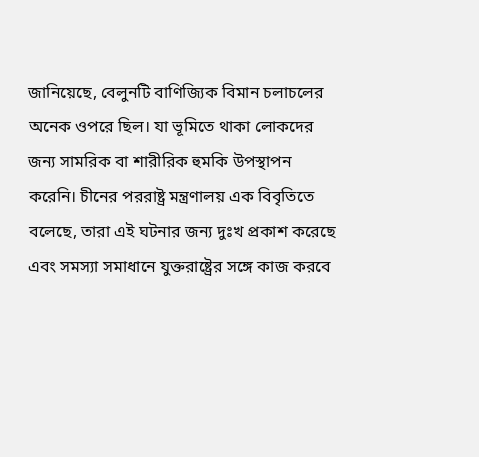জানিয়েছে, বেলুনটি বাণিজ্যিক বিমান চলাচলের অনেক ওপরে ছিল। যা ভূমিতে থাকা লোকদের জন্য সামরিক বা শারীরিক হুমকি উপস্থাপন করেনি। চীনের পররাষ্ট্র মন্ত্রণালয় এক বিবৃতিতে বলেছে, তারা এই ঘটনার জন্য দুঃখ প্রকাশ করেছে এবং সমস্যা সমাধানে যুক্তরাষ্ট্রের সঙ্গে কাজ করবে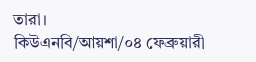তারা।
কিউএনবি/আয়শা/০৪ ফেব্রুয়ারী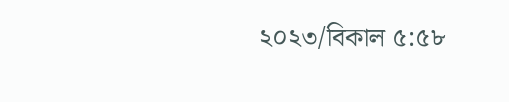২০২৩/বিকাল ৫:৫৮